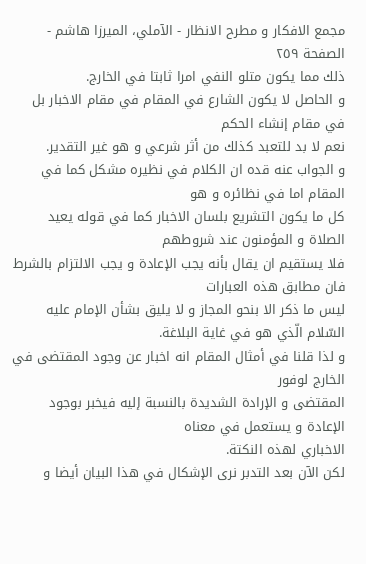مجمع الافكار و مطرح الانظار - الآملي، الميرزا هاشم - الصفحة ٢٥٩
ذلك مما يكون متلو النفي امرا ثابتا في الخارج.
و الحاصل لا يكون الشارع في المقام في مقام الاخبار بل في مقام إنشاء الحكم
نعم لا بد للتعبد كذلك من أثر شرعي و هو غير التقدير.
و الجواب عنه قده ان الكلام في نظيره مشكل كما في المقام اما في نظائره و هو
كل ما يكون التشريع بلسان الاخبار كما في قوله يعيد الصلاة و المؤمنون عند شروطهم
فلا يستقيم ان يقال بأنه يجب الإعادة و يجب الالتزام بالشرط فان مطابق هذه العبارات
ليس ما ذكر الا بنحو المجاز و لا يليق بشأن الإمام عليه السّلام الّذي هو في غاية البلاغة.
و لذا قلنا في أمثال المقام انه اخبار عن وجود المقتضى في الخارج لوفور
المقتضى و الإرادة الشديدة بالنسبة إليه فيخبر بوجود الإعادة و يستعمل في معناه
الاخباري لهذه النكتة.
لكن الآن بعد التدبر نرى الإشكال في هذا البيان أيضا و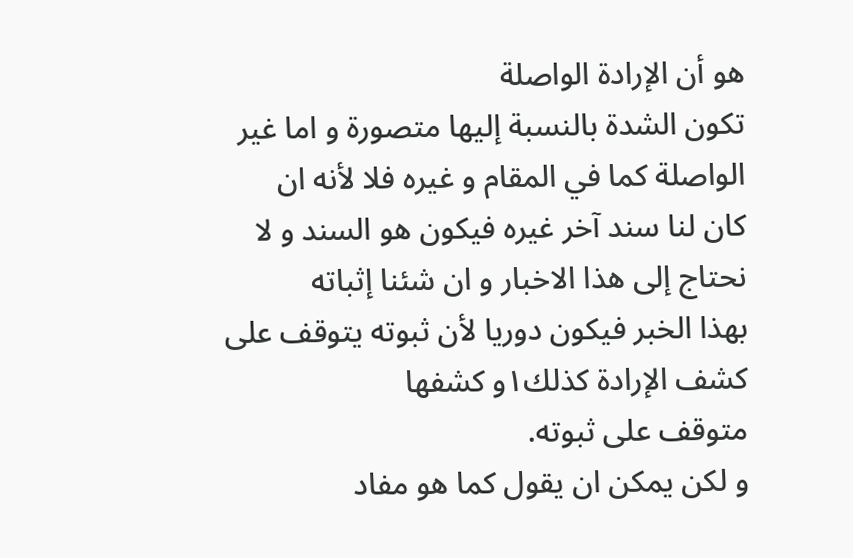هو أن الإرادة الواصلة
تكون الشدة بالنسبة إليها متصورة و اما غير الواصلة كما في المقام و غيره فلا لأنه ان
كان لنا سند آخر غيره فيكون هو السند و لا نحتاج إلى هذا الاخبار و ان شئنا إثباته
بهذا الخبر فيكون دوريا لأن ثبوته يتوقف على كشف الإرادة كذلك١و كشفها
متوقف على ثبوته.
و لكن يمكن ان يقول كما هو مفاد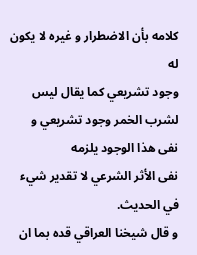كلامه بأن الاضطرار و غيره لا يكون له
وجود تشريعي كما يقال ليس لشرب الخمر وجود تشريعي و نفى هذا الوجود يلزمه
نفى الأثر الشرعي لا تقدير شيء في الحديث.
و قال شيخنا العراقي قده بما ان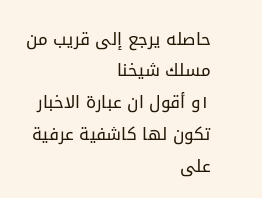حاصله يرجع إلى قريب من مسلك شيخنا
١و أقول ان عبارة الاخبار تكون لها كاشفية عرفية على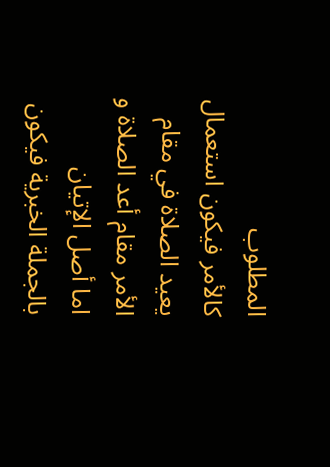المطلوب
كالأمر فيكون استعمال يعيد الصلاة في مقام الأمر مقام أعد الصلاة و اما أصل الإتيان
بالجملة الخبرية فيكون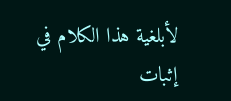لأبلغية هذا الكلام في إثبات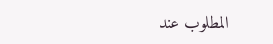المطلوب عند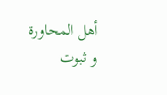أهل المحاورة
و ثبوت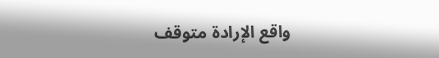واقع الإرادة متوقف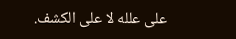على علله لا على الكشف.